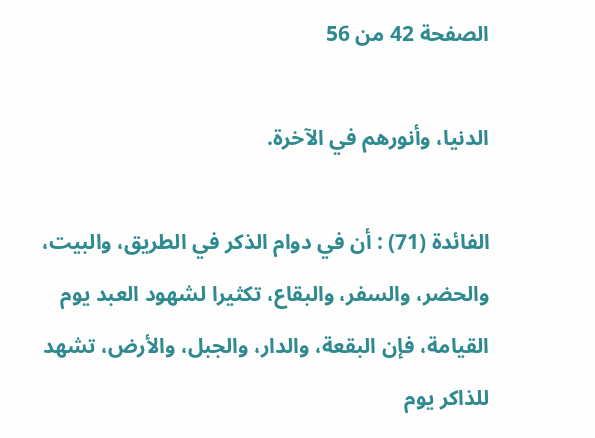الصفحة 42 من 56

الدنيا، وأنورهم في الآخرة.

الفائدة (71) : أن في دوام الذكر في الطريق، والبيت، والحضر، والسفر، والبقاع، تكثيرا لشهود العبد يوم القيامة، فإن البقعة، والدار، والجبل، والأرض، تشهد للذاكر يوم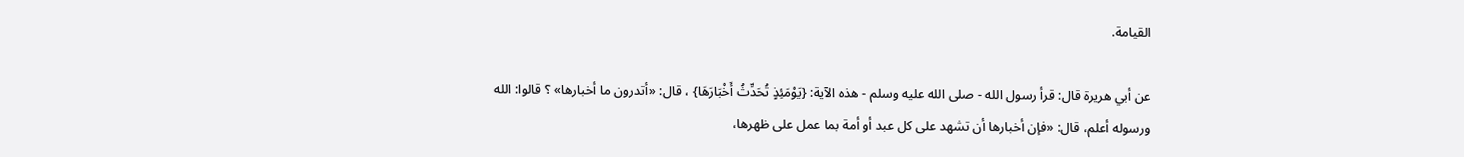القيامة.

عن أبي هريرة قال: قرأ رسول الله - صلى الله عليه وسلم - هذه الآية: {يَوْمَئِذٍ تُحَدِّثُ أَخْبَارَهَا} ، قال: «أتدرون ما أخبارها» ؟ قالوا: الله ورسوله أعلم، قال: «فإن أخبارها أن تشهد على كل عبد أو أمة بما عمل على ظهرها،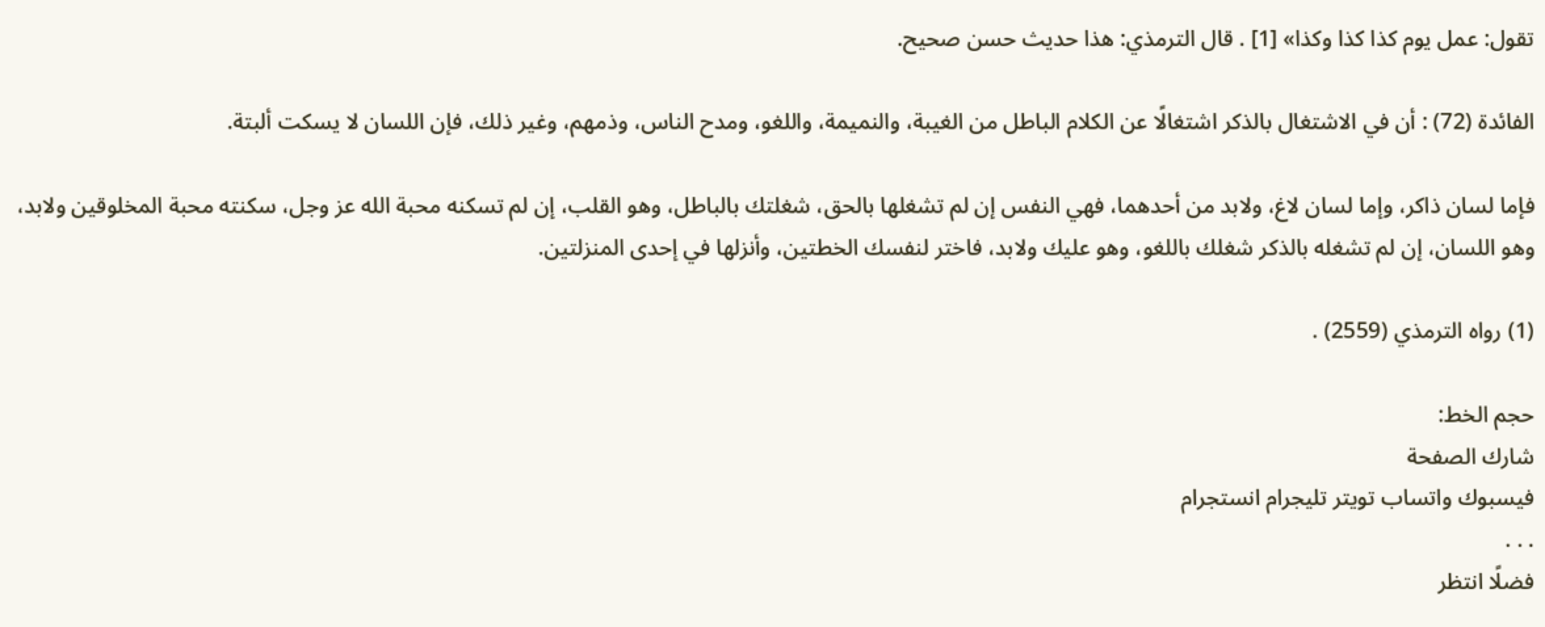تقول: عمل يوم كذا كذا وكذا» [1] . قال الترمذي: هذا حديث حسن صحيح.

الفائدة (72) : أن في الاشتغال بالذكر اشتغالًا عن الكلام الباطل من الغيبة، والنميمة، واللغو، ومدح الناس، وذمهم، وغير ذلك، فإن اللسان لا يسكت ألبتة.

فإما لسان ذاكر، وإما لسان لاغ، ولابد من أحدهما، فهي النفس إن لم تشغلها بالحق، شغلتك بالباطل، وهو القلب، إن لم تسكنه محبة الله عز وجل، سكنته محبة المخلوقين ولابد، وهو اللسان، إن لم تشغله بالذكر شغلك باللغو، وهو عليك ولابد، فاختر لنفسك الخطتين، وأنزلها في إحدى المنزلتين.

(1) رواه الترمذي (2559) .

حجم الخط:
شارك الصفحة
فيسبوك واتساب تويتر تليجرام انستجرام
. . .
فضلًا انتظر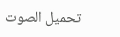تحميل الصوت